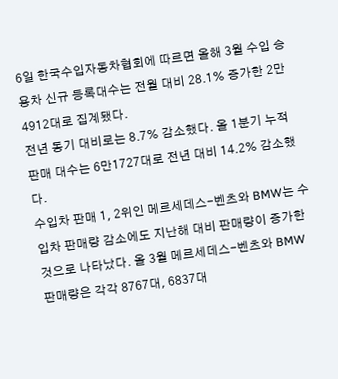6일 한국수입자동차협회에 따르면 올해 3월 수입 승용차 신규 등록대수는 전월 대비 28.1% 증가한 2만4912대로 집계됐다.
전년 동기 대비로는 8.7% 감소했다. 올 1분기 누적 판매 대수는 6만1727대로 전년 대비 14.2% 감소했다.
수입차 판매 1, 2위인 메르세데스-벤츠와 BMW는 수입차 판매량 감소에도 지난해 대비 판매량이 증가한 것으로 나타났다. 올 3월 메르세데스-벤츠와 BMW 판매량은 각각 8767대, 6837대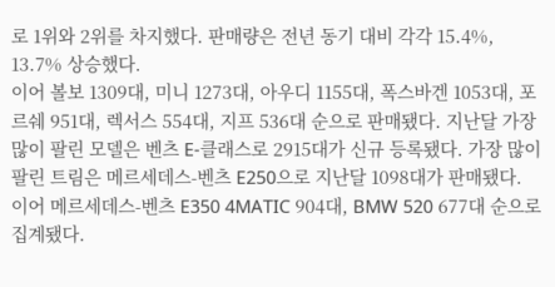로 1위와 2위를 차지했다. 판매량은 전년 동기 대비 각각 15.4%, 13.7% 상승했다.
이어 볼보 1309대, 미니 1273대, 아우디 1155대, 폭스바겐 1053대, 포르쉐 951대, 렉서스 554대, 지프 536대 순으로 판매됐다. 지난달 가장 많이 팔린 모델은 벤츠 E-클래스로 2915대가 신규 등록됐다. 가장 많이 팔린 트림은 메르세데스-벤츠 E250으로 지난달 1098대가 판매됐다. 이어 메르세데스-벤츠 E350 4MATIC 904대, BMW 520 677대 순으로 집계됐다.